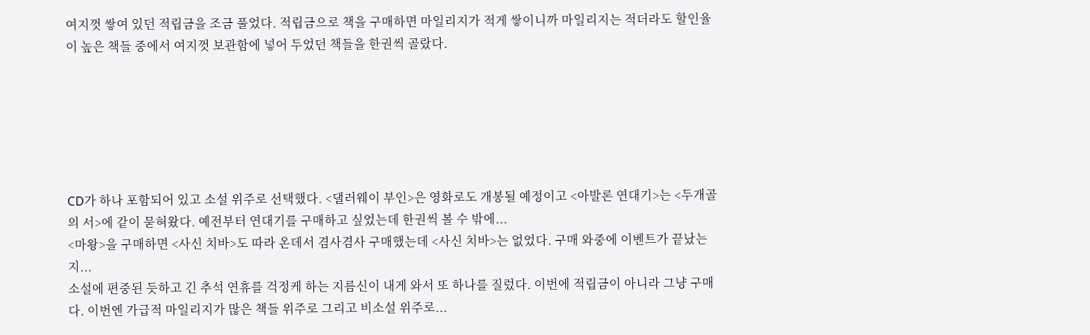여지껏 쌓여 있던 적립금을 조금 풀었다. 적립금으로 책을 구매하면 마일리지가 적게 쌓이니까 마일리지는 적더라도 할인율이 높은 책들 중에서 여지껏 보관함에 넣어 두었던 책들을 한권씩 골랐다.






CD가 하나 포함되어 있고 소설 위주로 선택했다. <댈러웨이 부인>은 영화로도 개봉될 예정이고 <아발론 연대기>는 <두개골의 서>에 같이 묻혀왔다. 예전부터 연대기를 구매하고 싶었는데 한권씩 볼 수 밖에...
<마왕>을 구매하면 <사신 치바>도 따라 온데서 겸사겸사 구매했는데 <사신 치바>는 없었다. 구매 와중에 이벤트가 끝났는지...
소설에 편중된 듯하고 긴 추석 연휴를 걱정케 하는 지름신이 내게 와서 또 하나를 질렀다. 이번에 적립금이 아니라 그냥 구매다. 이번엔 가급적 마일리지가 많은 책들 위주로 그리고 비소설 위주로...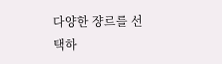다양한 쟝르를 선택하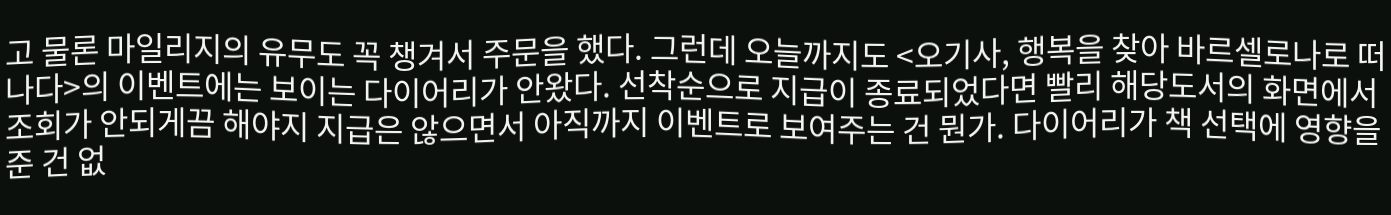고 물론 마일리지의 유무도 꼭 챙겨서 주문을 했다. 그런데 오늘까지도 <오기사, 행복을 찾아 바르셀로나로 떠나다>의 이벤트에는 보이는 다이어리가 안왔다. 선착순으로 지급이 종료되었다면 빨리 해당도서의 화면에서 조회가 안되게끔 해야지 지급은 않으면서 아직까지 이벤트로 보여주는 건 뭔가. 다이어리가 책 선택에 영향을 준 건 없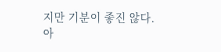지만 기분이 좋진 않다.
아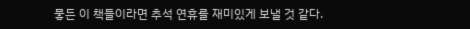뭏든 이 책들이라면 추석 연휴를 재미있게 보낼 것 같다.